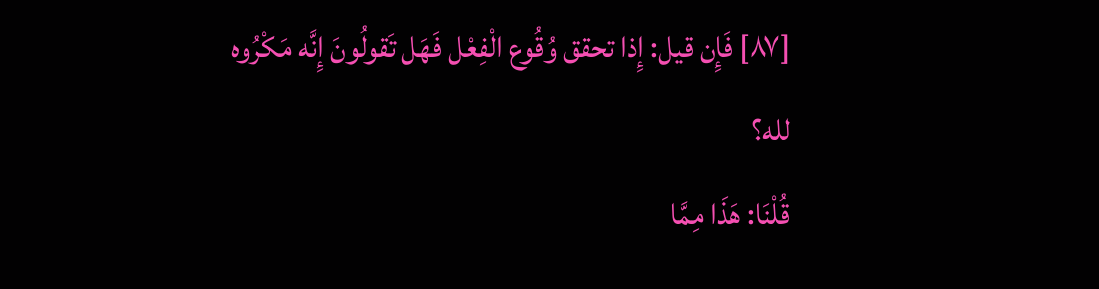[٨٧] فَإِن قيل: إِذا تحقق وُقُوع الْفِعْل فَهَل تَقولُونَ إِنَّه مَكْرُوه لله؟
قُلْنَا: هَذَا مِمَّا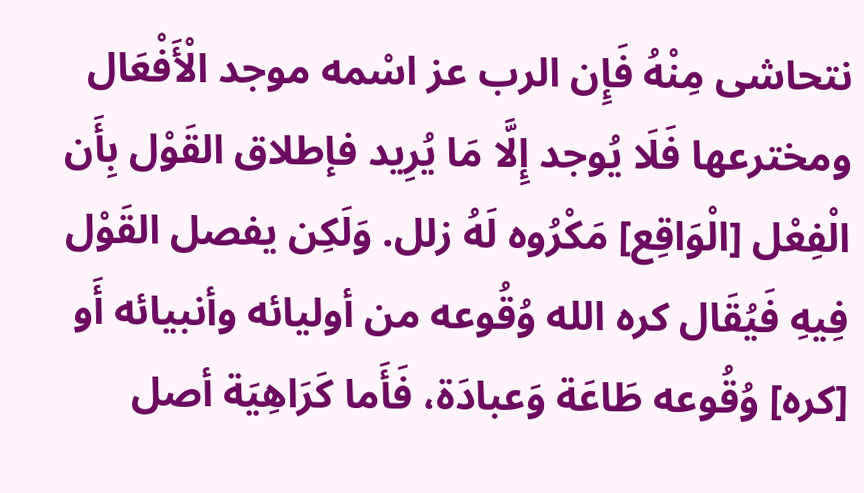نتحاشى مِنْهُ فَإِن الرب عز اسْمه موجد الْأَفْعَال ومخترعها فَلَا يُوجد إِلَّا مَا يُرِيد فإطلاق القَوْل بِأَن الْفِعْل [الْوَاقِع] مَكْرُوه لَهُ زلل. وَلَكِن يفصل القَوْل فِيهِ فَيُقَال كره الله وُقُوعه من أوليائه وأنبيائه أَو [كره] وُقُوعه طَاعَة وَعبادَة، فَأَما كَرَاهِيَة أصل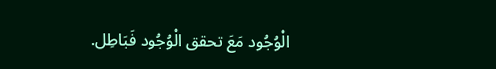الْوُجُود مَعَ تحقق الْوُجُود فَبَاطِل.